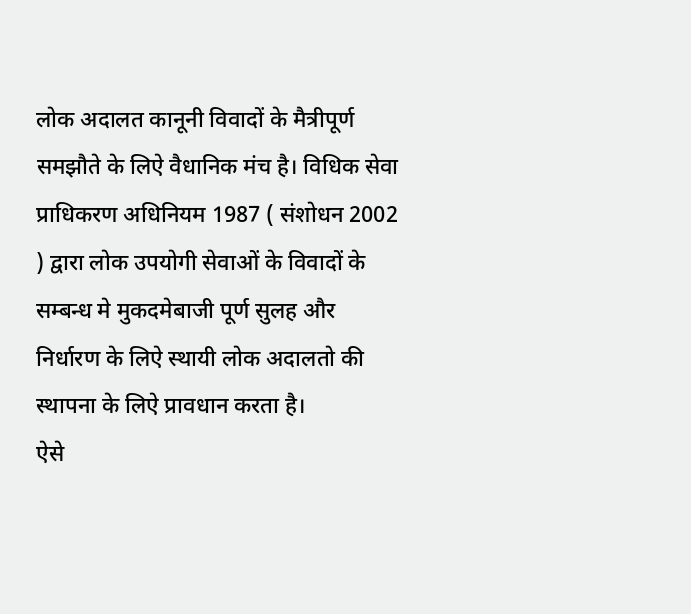लोक अदालत कानूनी विवादों के मैत्रीपूर्ण समझौते के लिऐ वैधानिक मंच है। विधिक सेवा प्राधिकरण अधिनियम 1987 ( संशोधन 2002 ) द्वारा लोक उपयोगी सेवाओं के विवादों के सम्बन्ध मे मुकदमेबाजी पूर्ण सुलह और निर्धारण के लिऐ स्थायी लोक अदालतो की स्थापना के लिऐ प्रावधान करता है।
ऐसे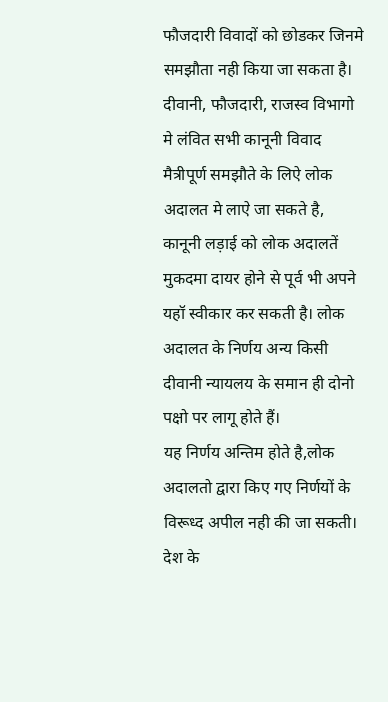फौजदारी विवादों को छोडकर जिनमे समझौता नही किया जा सकता है। दीवानी, फौजदारी, राजस्व विभागो मे लंवित सभी कानूनी विवाद मैत्रीपूर्ण समझौते के लिऐ लोक अदालत मे लाऐ जा सकते है,
कानूनी लड़ाई को लोक अदालतें मुकदमा दायर होने से पूर्व भी अपने यहॉ स्वीकार कर सकती है। लोक अदालत के निर्णय अन्य किसी दीवानी न्यायलय के समान ही दोनो पक्षो पर लागू होते हैं।
यह निर्णय अन्तिम होते है,लोक अदालतो द्वारा किए गए निर्णयों के विरूध्द अपील नही की जा सकती।
देश के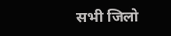सभी जिलो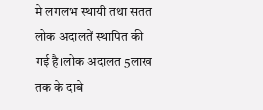मे लगलभ स्थायी तथा सतत लोक अदालतें स्थापित की गई है।लोक अदालत 5लाख तक के दाबे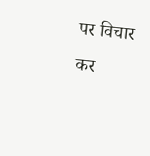पर विचार कर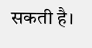सकती है।